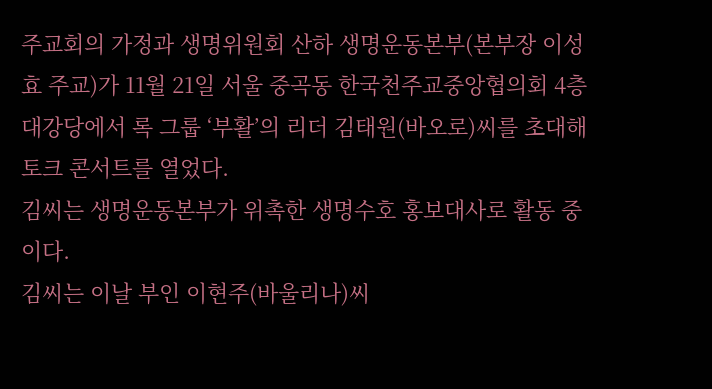주교회의 가정과 생명위원회 산하 생명운동본부(본부장 이성효 주교)가 11월 21일 서울 중곡동 한국천주교중앙협의회 4층 대강당에서 록 그룹 ‘부활’의 리더 김태원(바오로)씨를 초대해 토크 콘서트를 열었다.
김씨는 생명운동본부가 위촉한 생명수호 홍보대사로 활동 중이다.
김씨는 이날 부인 이현주(바울리나)씨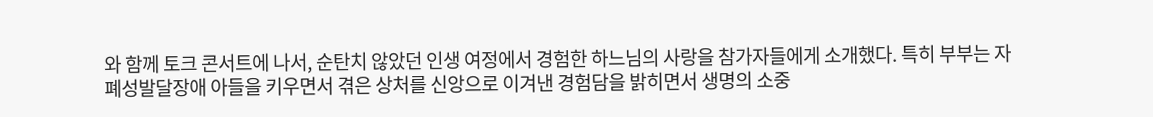와 함께 토크 콘서트에 나서, 순탄치 않았던 인생 여정에서 경험한 하느님의 사랑을 참가자들에게 소개했다. 특히 부부는 자폐성발달장애 아들을 키우면서 겪은 상처를 신앙으로 이겨낸 경험담을 밝히면서 생명의 소중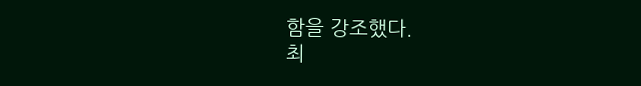함을 강조했다.
최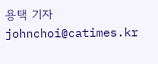용택 기자 johnchoi@catimes.kr